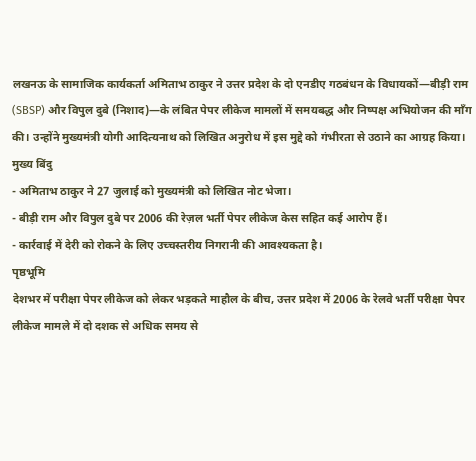लखनऊ के सामाजिक कार्यकर्ता अमिताभ ठाकुर ने उत्तर प्रदेश के दो एनडीए गठबंधन के विधायकों—बीड़ी राम (SBSP) और विपुल दुबे (निशाद)—के लंबित पेपर लीकेज मामलों में समयबद्ध और निष्पक्ष अभियोजन की माँग की। उन्होंने मुख्यमंत्री योगी आदित्यनाथ को लिखित अनुरोध में इस मुद्दे को गंभीरता से उठाने का आग्रह किया।
मुख्य बिंदु
- अमिताभ ठाकुर ने 27 जुलाई को मुख्यमंत्री को लिखित नोट भेजा।
- बीड़ी राम और विपुल दुबे पर 2006 की रेज़ल भर्ती पेपर लीकेज केस सहित कई आरोप हैं।
- कार्रवाई में देरी को रोकने के लिए उच्चस्तरीय निगरानी की आवश्यकता है।
पृष्ठभूमि
देशभर में परीक्षा पेपर लीकेज को लेकर भड़कते माहौल के बीच, उत्तर प्रदेश में 2006 के रेलवे भर्ती परीक्षा पेपर लीकेज मामले में दो दशक से अधिक समय से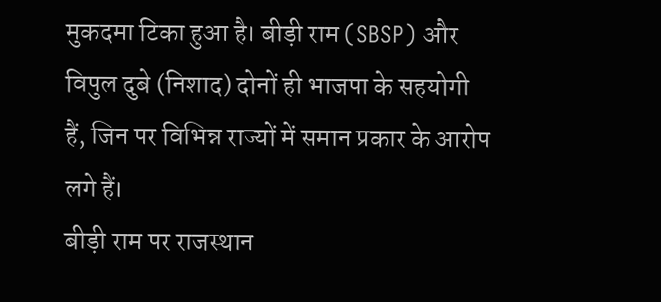मुकदमा टिका हुआ है। बीड़ी राम (SBSP) और विपुल दुबे (निशाद) दोनों ही भाजपा के सहयोगी हैं, जिन पर विभिन्न राज्यों में समान प्रकार के आरोप लगे हैं।
बीड़ी राम पर राजस्थान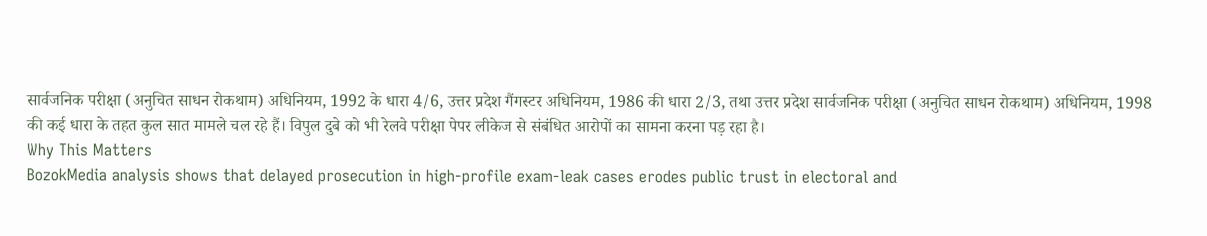सार्वजनिक परीक्षा (अनुचित साधन रोकथाम) अधिनियम, 1992 के धारा 4/6, उत्तर प्रदेश गैंगस्टर अधिनियम, 1986 की धारा 2/3, तथा उत्तर प्रदेश सार्वजनिक परीक्षा (अनुचित साधन रोकथाम) अधिनियम, 1998 की कई धारा के तहत कुल सात मामले चल रहे हैं। विपुल दुबे को भी रेलवे परीक्षा पेपर लीकेज से संबंधित आरोपों का सामना करना पड़ रहा है।
Why This Matters
BozokMedia analysis shows that delayed prosecution in high‑profile exam‑leak cases erodes public trust in electoral and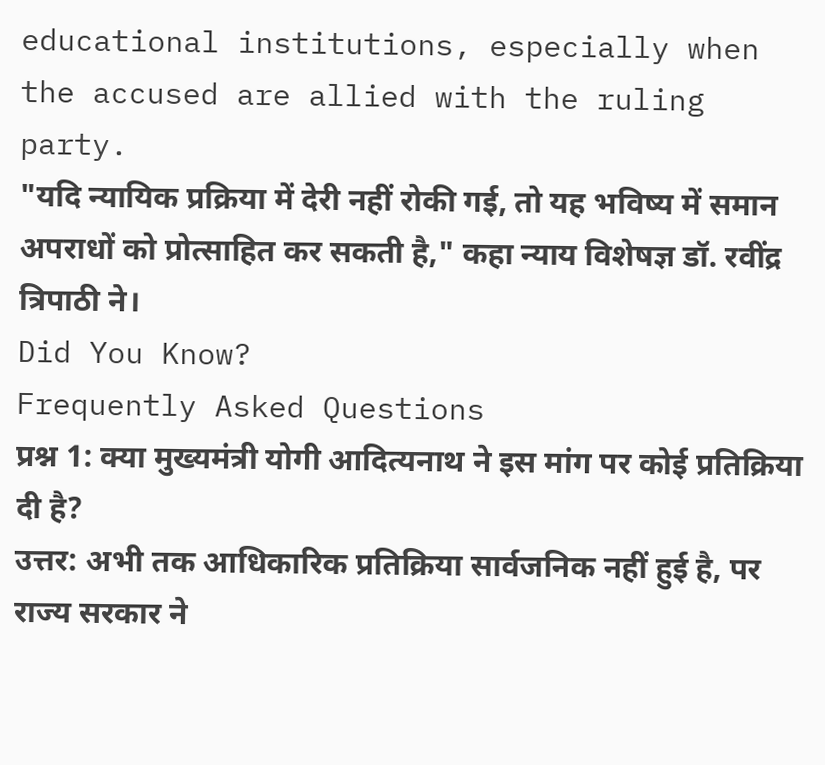educational institutions, especially when the accused are allied with the ruling party.
"यदि न्यायिक प्रक्रिया में देरी नहीं रोकी गई, तो यह भविष्य में समान अपराधों को प्रोत्साहित कर सकती है," कहा न्याय विशेषज्ञ डॉ. रवींद्र त्रिपाठी ने।
Did You Know?
Frequently Asked Questions
प्रश्न 1: क्या मुख्यमंत्री योगी आदित्यनाथ ने इस मांग पर कोई प्रतिक्रिया दी है?
उत्तर: अभी तक आधिकारिक प्रतिक्रिया सार्वजनिक नहीं हुई है, पर राज्य सरकार ने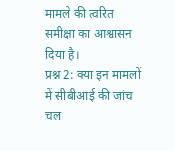मामले की त्वरित समीक्षा का आश्वासन दिया है।
प्रश्न 2: क्या इन मामलों में सीबीआई की जांच चल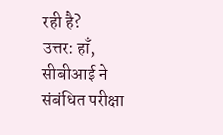रही है?
उत्तर: हाँ, सीबीआई ने संबंधित परीक्षा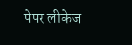पेपर लीकेज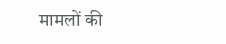मामलों की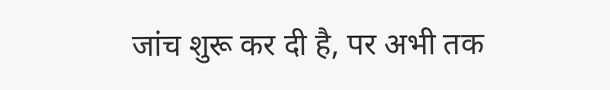जांच शुरू कर दी है, पर अभी तक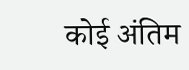कोई अंतिम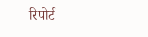रिपोर्ट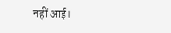नहीं आई।